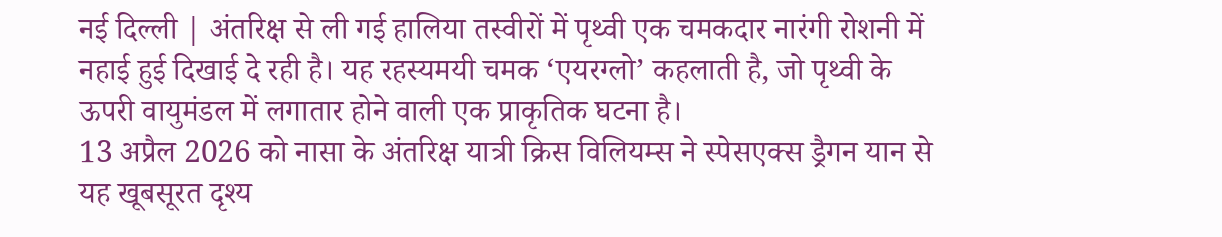नई दिल्ली | अंतरिक्ष से ली गई हालिया तस्वीरों में पृथ्वी एक चमकदार नारंगी रोशनी में नहाई हुई दिखाई दे रही है। यह रहस्यमयी चमक ‘एयरग्लो’ कहलाती है, जो पृथ्वी के ऊपरी वायुमंडल में लगातार होने वाली एक प्राकृतिक घटना है।
13 अप्रैल 2026 को नासा के अंतरिक्ष यात्री क्रिस विलियम्स ने स्पेसएक्स ड्रैगन यान से यह खूबसूरत दृश्य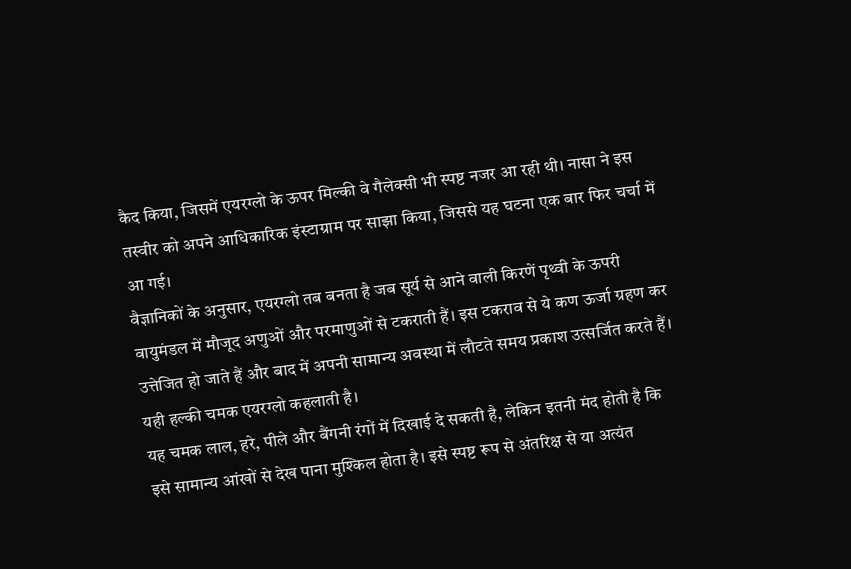कैद किया, जिसमें एयरग्लो के ऊपर मिल्की वे गैलेक्सी भी स्पष्ट नजर आ रही थी। नासा ने इस तस्वीर को अपने आधिकारिक इंस्टाग्राम पर साझा किया, जिससे यह घटना एक बार फिर चर्चा में आ गई।
वैज्ञानिकों के अनुसार, एयरग्लो तब बनता है जब सूर्य से आने वाली किरणें पृथ्वी के ऊपरी वायुमंडल में मौजूद अणुओं और परमाणुओं से टकराती हैं। इस टकराव से ये कण ऊर्जा ग्रहण कर उत्तेजित हो जाते हैं और बाद में अपनी सामान्य अवस्था में लौटते समय प्रकाश उत्सर्जित करते हैं। यही हल्की चमक एयरग्लो कहलाती है।
यह चमक लाल, हरे, पीले और बैंगनी रंगों में दिखाई दे सकती है, लेकिन इतनी मंद होती है कि इसे सामान्य आंखों से देख पाना मुश्किल होता है। इसे स्पष्ट रूप से अंतरिक्ष से या अत्यंत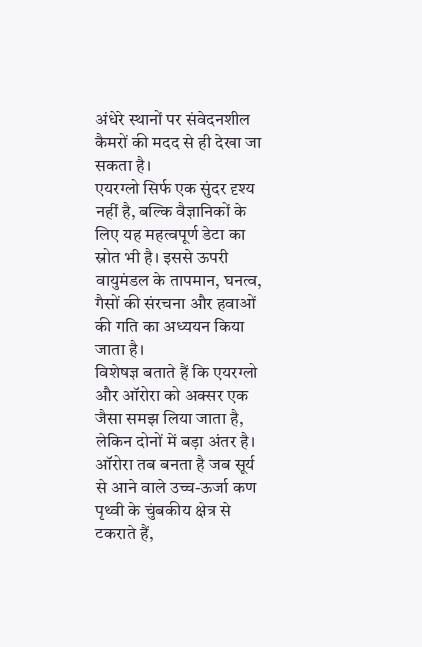अंधेरे स्थानों पर संवेदनशील कैमरों की मदद से ही देखा जा सकता है।
एयरग्लो सिर्फ एक सुंदर दृश्य नहीं है, बल्कि वैज्ञानिकों के लिए यह महत्वपूर्ण डेटा का स्रोत भी है। इससे ऊपरी वायुमंडल के तापमान, घनत्व, गैसों की संरचना और हवाओं की गति का अध्ययन किया जाता है।
विशेषज्ञ बताते हैं कि एयरग्लो और ऑरोरा को अक्सर एक जैसा समझ लिया जाता है, लेकिन दोनों में बड़ा अंतर है। ऑरोरा तब बनता है जब सूर्य से आने वाले उच्च-ऊर्जा कण पृथ्वी के चुंबकीय क्षेत्र से टकराते हैं,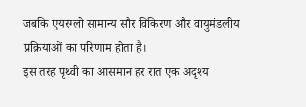जबकि एयरग्लो सामान्य सौर विकिरण और वायुमंडलीय प्रक्रियाओं का परिणाम होता है।
इस तरह पृथ्वी का आसमान हर रात एक अदृश्य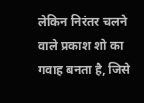लेकिन निरंतर चलने वाले प्रकाश शो का गवाह बनता है, जिसे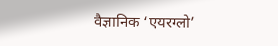वैज्ञानिक ‘एयरग्लो’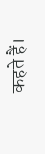कहते हैं।